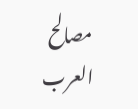مصالح العرب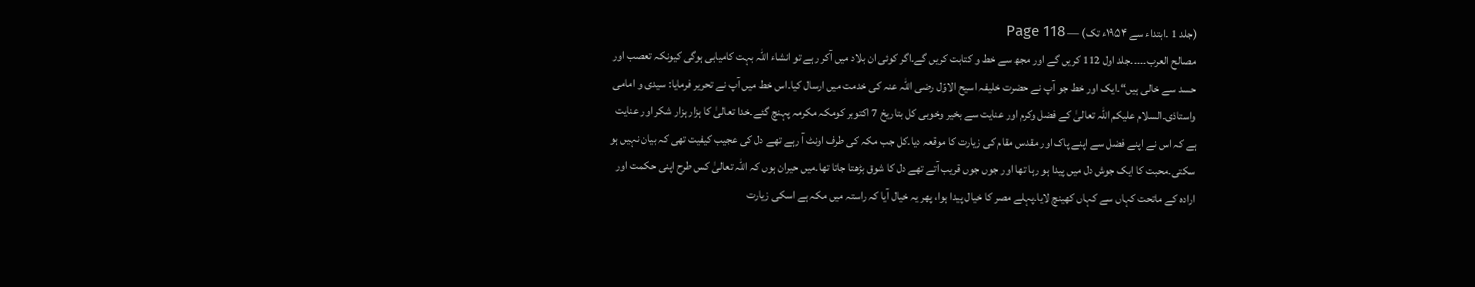(جلد 1 ۔ابتداء سے ۱۹۵۴ء تک) — Page 118
مصالح العرب۔۔۔۔۔جلد اول 112 کریں گے اور مجھ سے خط و کتابت کریں گے۔اگر کوئی ان بلاد میں آکر رہے تو انشاء اللہ بہت کامیابی ہوگی کیونکہ تعصب اور حسد سے خالی ہیں“۔ایک اور خط جو آپ نے حضرت خلیفہ اسیح الاوّل رضی اللہ عنہ کی خدمت میں ارسال کیا۔اس خط میں آپ نے تحریر فرمایا: سیدی و امامی واستاذی۔السلام علیکم اللہ تعالیٰ کے فضل وکرم اور عنایت سے بخیر وخوبی کل بتاریخ 7 اکتوبر کومکہ مکرمہ پہنچ گئے۔خدا تعالیٰ کا ہزار ہزار شکر اور عنایت ہے کہ اس نے اپنے فضل سے اپنے پاک اور مقدس مقام کی زیارت کا موقعہ دیا۔کل جب مکہ کی طرف اونٹ آ رہے تھے دل کی عجیب کیفیت تھی کہ بیان نہیں ہو سکتی۔محبت کا ایک جوش دل میں پیدا ہو رہا تھا اور جوں جوں قریب آتے تھے دل کا شوق بڑھتا جاتا تھا۔میں حیران ہوں کہ اللہ تعالیٰ کس طرح اپنی حکمت اور ارادہ کے ماتحت کہاں سے کہاں کھینچ لایا۔پہلے مصر کا خیال پیدا ہوا، پھر یہ خیال آیا کہ راستہ میں مکہ ہے اسکی زیارت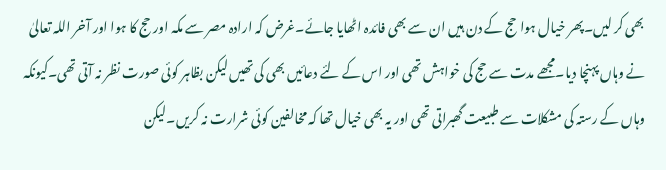بھی کر لیں۔پھر خیال ہوا حج کے دن ہیں ان سے بھی فائدہ اٹھایا جائے۔غرض کہ ارادہ مصر سے مکہ اور حج کا ہوا اور آخر اللہ تعالیٰ نے وہاں پہنچا دیا۔مجھے مدت سے حج کی خواہش تھی اور اس کے لئے دعائیں بھی کی تھیں لیکن بظاہر کوئی صورت نظر نہ آتی تھی۔کیونکہ وہاں کے رستہ کی مشکلات سے طبیعت گھبراتی تھی اور یہ بھی خیال تھا کہ مخالفین کوئی شرارت نہ کریں۔لیکن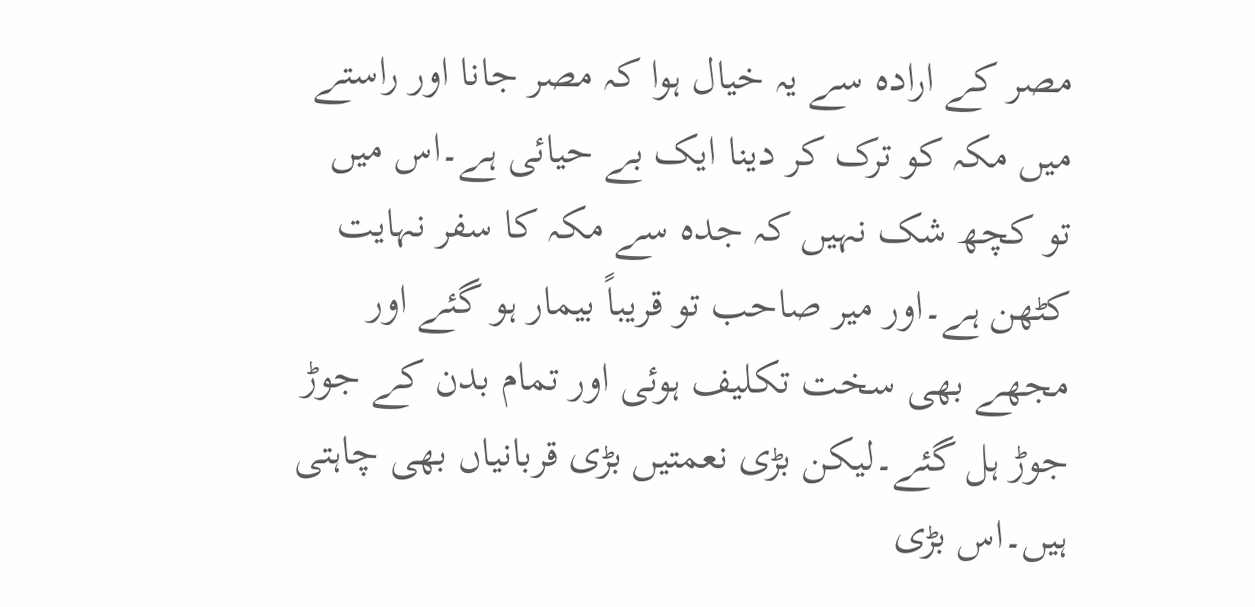مصر کے ارادہ سے یہ خیال ہوا کہ مصر جانا اور راستے میں مکہ کو ترک کر دینا ایک بے حیائی ہے۔اس میں تو کچھ شک نہیں کہ جدہ سے مکہ کا سفر نہایت کٹھن ہے۔اور میر صاحب تو قریباً بیمار ہو گئے اور مجھے بھی سخت تکلیف ہوئی اور تمام بدن کے جوڑ جوڑ ہل گئے۔لیکن بڑی نعمتیں بڑی قربانیاں بھی چاہتی ہیں۔اس بڑی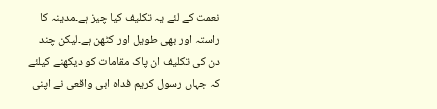نعمت کے لئے یہ تکلیف کیا چیز ہے۔مدینہ کا راستہ اور بھی طویل اور کٹھن ہے۔لیکن چند دن کی تکلیف ان پاک مقامات کو دیکھنے کیلئے کہ جہاں رسول کریم فداہ ابی واقعی نے اپنی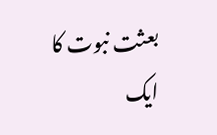بعثت نبوت کا ایک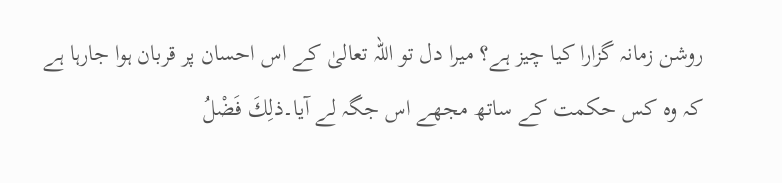روشن زمانہ گزارا کیا چیز ہے؟ میرا دل تو اللہ تعالیٰ کے اس احسان پر قربان ہوا جارہا ہے کہ وہ کس حکمت کے ساتھ مجھے اس جگہ لے آیا۔ذلِكَ فَضْلُ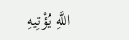اللَّهِ يُؤْتِيهِ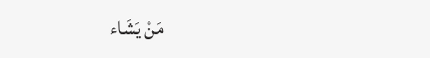مَنْ يَشَاء